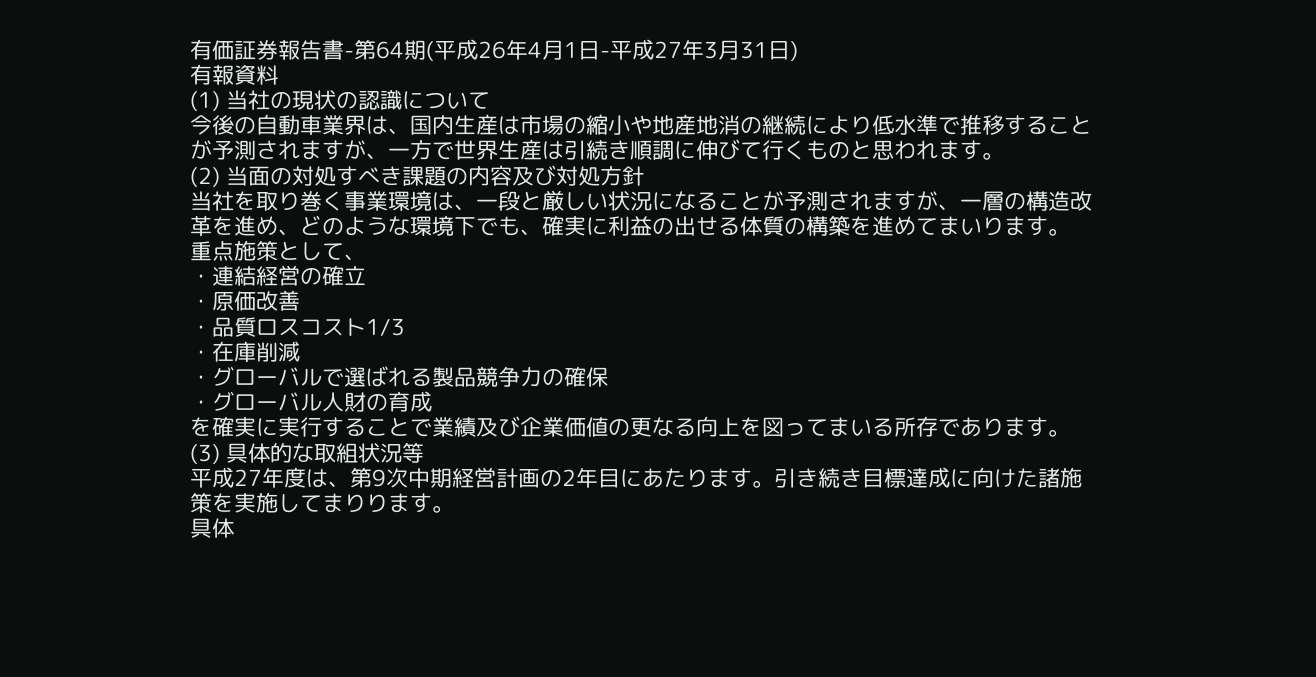有価証券報告書-第64期(平成26年4月1日-平成27年3月31日)
有報資料
(1) 当社の現状の認識について
今後の自動車業界は、国内生産は市場の縮小や地産地消の継続により低水準で推移することが予測されますが、一方で世界生産は引続き順調に伸びて行くものと思われます。
(2) 当面の対処すべき課題の内容及び対処方針
当社を取り巻く事業環境は、一段と厳しい状況になることが予測されますが、一層の構造改革を進め、どのような環境下でも、確実に利益の出せる体質の構築を進めてまいります。
重点施策として、
・連結経営の確立
・原価改善
・品質ロスコスト1/3
・在庫削減
・グローバルで選ばれる製品競争力の確保
・グローバル人財の育成
を確実に実行することで業績及び企業価値の更なる向上を図ってまいる所存であります。
(3) 具体的な取組状況等
平成27年度は、第9次中期経営計画の2年目にあたります。引き続き目標達成に向けた諸施策を実施してまりります。
具体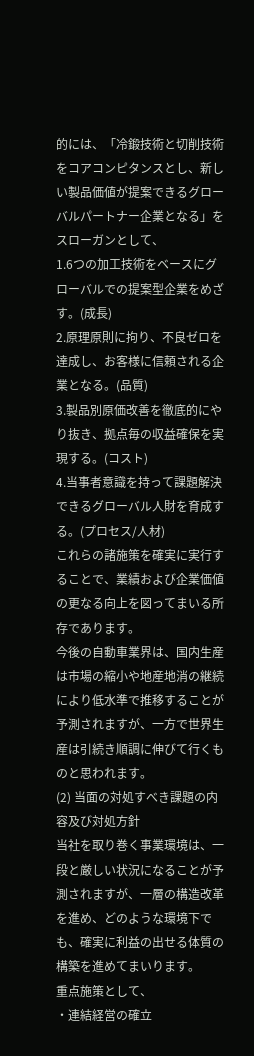的には、「冷鍛技術と切削技術をコアコンピタンスとし、新しい製品価値が提案できるグローバルパートナー企業となる」をスローガンとして、
1.6つの加工技術をベースにグローバルでの提案型企業をめざす。(成長)
2.原理原則に拘り、不良ゼロを達成し、お客様に信頼される企業となる。(品質)
3.製品別原価改善を徹底的にやり抜き、拠点毎の収益確保を実現する。(コスト)
4.当事者意識を持って課題解決できるグローバル人財を育成する。(プロセス/人材)
これらの諸施策を確実に実行することで、業績および企業価値の更なる向上を図ってまいる所存であります。
今後の自動車業界は、国内生産は市場の縮小や地産地消の継続により低水準で推移することが予測されますが、一方で世界生産は引続き順調に伸びて行くものと思われます。
(2) 当面の対処すべき課題の内容及び対処方針
当社を取り巻く事業環境は、一段と厳しい状況になることが予測されますが、一層の構造改革を進め、どのような環境下でも、確実に利益の出せる体質の構築を進めてまいります。
重点施策として、
・連結経営の確立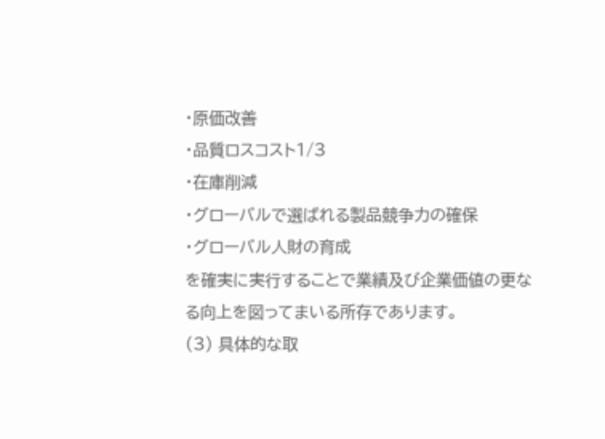・原価改善
・品質ロスコスト1/3
・在庫削減
・グローバルで選ばれる製品競争力の確保
・グローバル人財の育成
を確実に実行することで業績及び企業価値の更なる向上を図ってまいる所存であります。
(3) 具体的な取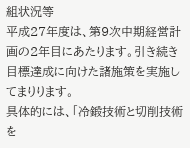組状況等
平成27年度は、第9次中期経営計画の2年目にあたります。引き続き目標達成に向けた諸施策を実施してまりります。
具体的には、「冷鍛技術と切削技術を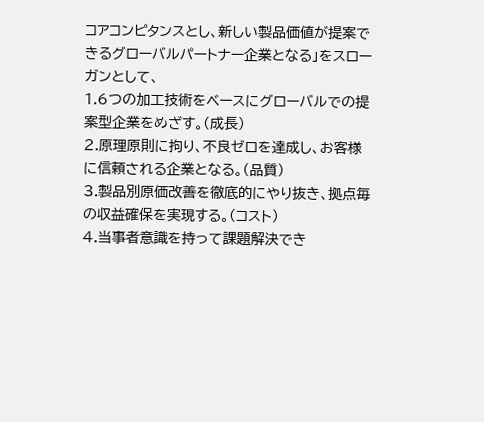コアコンピタンスとし、新しい製品価値が提案できるグローバルパートナー企業となる」をスローガンとして、
1.6つの加工技術をベースにグローバルでの提案型企業をめざす。(成長)
2.原理原則に拘り、不良ゼロを達成し、お客様に信頼される企業となる。(品質)
3.製品別原価改善を徹底的にやり抜き、拠点毎の収益確保を実現する。(コスト)
4.当事者意識を持って課題解決でき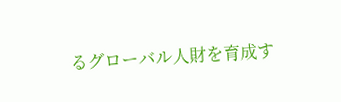るグローバル人財を育成す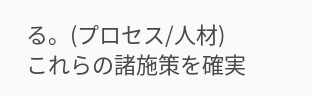る。(プロセス/人材)
これらの諸施策を確実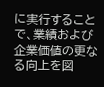に実行することで、業績および企業価値の更なる向上を図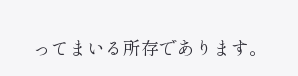ってまいる所存であります。